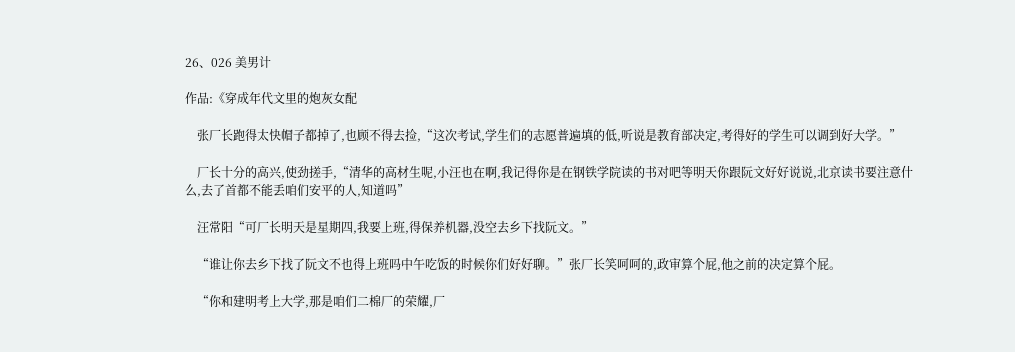26、026 美男计

作品:《穿成年代文里的炮灰女配

    张厂长跑得太快帽子都掉了,也顾不得去捡,“这次考试,学生们的志愿普遍填的低,听说是教育部决定,考得好的学生可以调到好大学。”

    厂长十分的高兴,使劲搓手,“清华的高材生呢,小汪也在啊,我记得你是在钢铁学院读的书对吧等明天你跟阮文好好说说,北京读书要注意什么,去了首都不能丢咱们安平的人,知道吗”

    汪常阳“可厂长明天是星期四,我要上班,得保养机器,没空去乡下找阮文。”

    “谁让你去乡下找了阮文不也得上班吗中午吃饭的时候你们好好聊。”张厂长笑呵呵的,政审算个屁,他之前的决定算个屁。

    “你和建明考上大学,那是咱们二棉厂的荣耀,厂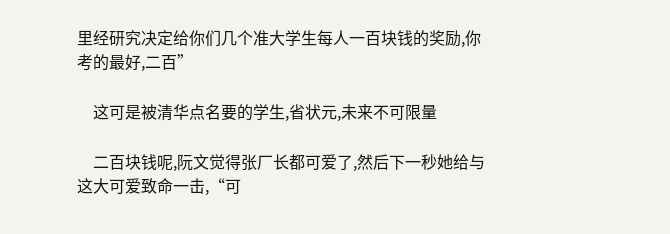里经研究决定给你们几个准大学生每人一百块钱的奖励,你考的最好,二百”

    这可是被清华点名要的学生,省状元,未来不可限量

    二百块钱呢,阮文觉得张厂长都可爱了,然后下一秒她给与这大可爱致命一击,“可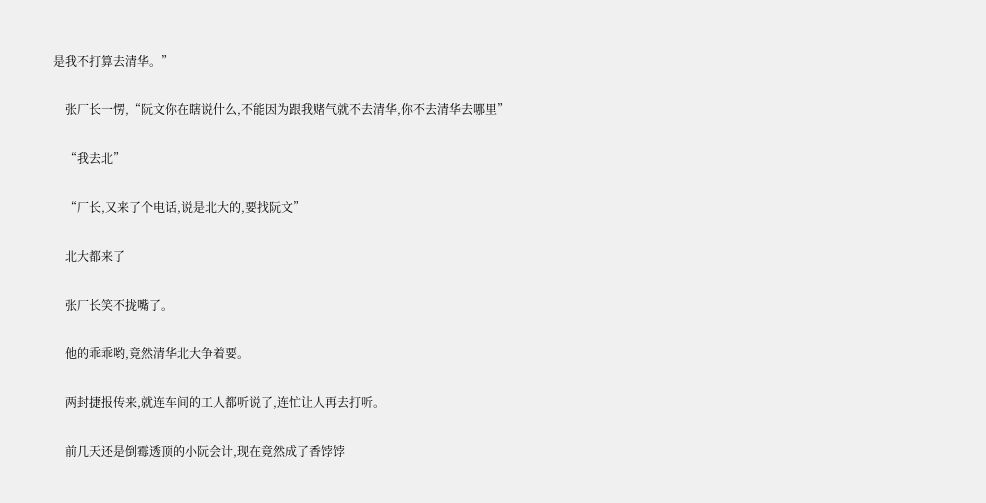是我不打算去清华。”

    张厂长一愣,“阮文你在瞎说什么,不能因为跟我赌气就不去清华,你不去清华去哪里”

    “我去北”

    “厂长,又来了个电话,说是北大的,要找阮文”

    北大都来了

    张厂长笑不拢嘴了。

    他的乖乖哟,竟然清华北大争着要。

    两封捷报传来,就连车间的工人都听说了,连忙让人再去打听。

    前几天还是倒霉透顶的小阮会计,现在竟然成了香饽饽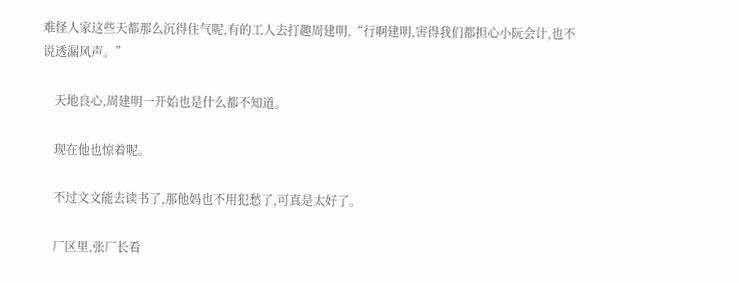难怪人家这些天都那么沉得住气呢,有的工人去打趣周建明,“行啊建明,害得我们都担心小阮会计,也不说透漏风声。”

    天地良心,周建明一开始也是什么都不知道。

    现在他也惊着呢。

    不过文文能去读书了,那他妈也不用犯愁了,可真是太好了。

    厂区里,张厂长看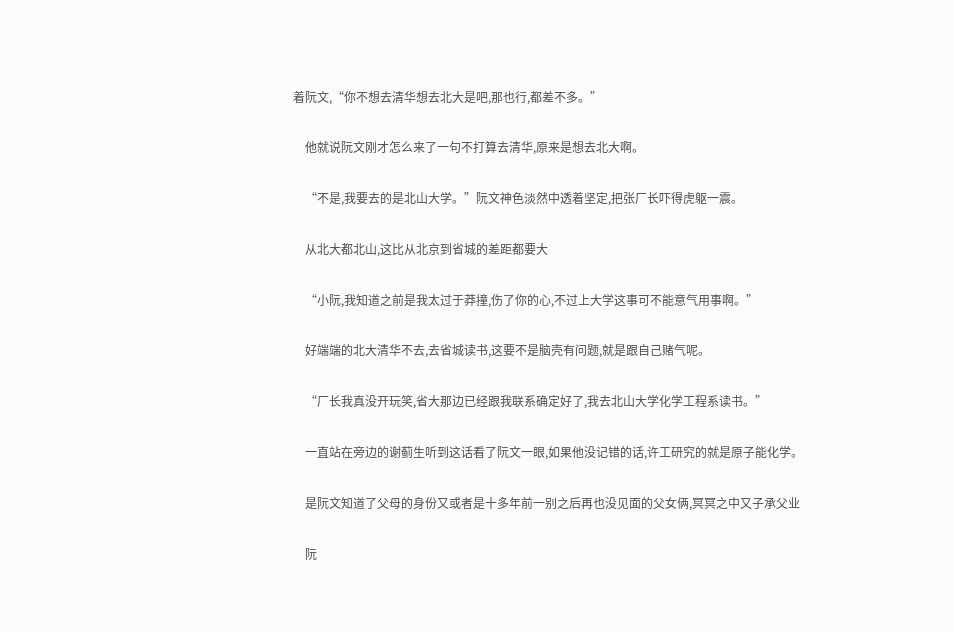着阮文,“你不想去清华想去北大是吧,那也行,都差不多。”

    他就说阮文刚才怎么来了一句不打算去清华,原来是想去北大啊。

    “不是,我要去的是北山大学。”阮文神色淡然中透着坚定,把张厂长吓得虎躯一震。

    从北大都北山,这比从北京到省城的差距都要大

    “小阮,我知道之前是我太过于莽撞,伤了你的心,不过上大学这事可不能意气用事啊。”

    好端端的北大清华不去,去省城读书,这要不是脑壳有问题,就是跟自己赌气呢。

    “厂长我真没开玩笑,省大那边已经跟我联系确定好了,我去北山大学化学工程系读书。”

    一直站在旁边的谢蓟生听到这话看了阮文一眼,如果他没记错的话,许工研究的就是原子能化学。

    是阮文知道了父母的身份又或者是十多年前一别之后再也没见面的父女俩,冥冥之中又子承父业

    阮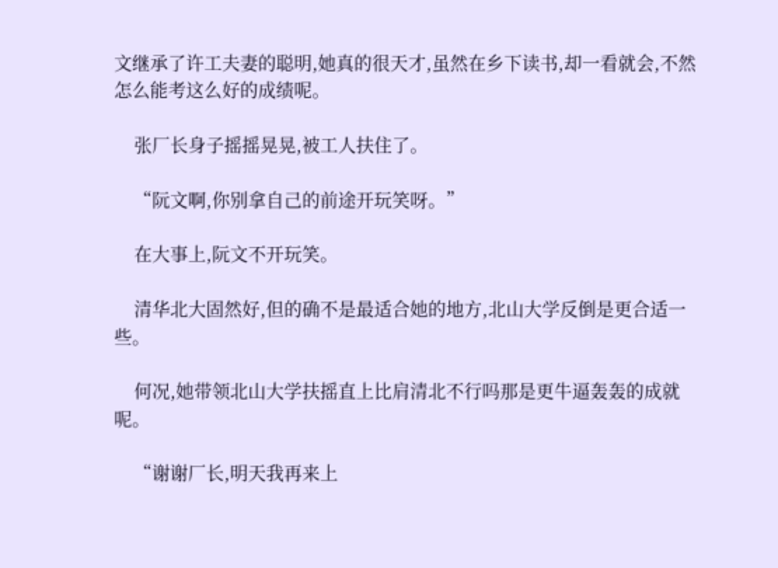文继承了许工夫妻的聪明,她真的很天才,虽然在乡下读书,却一看就会,不然怎么能考这么好的成绩呢。

    张厂长身子摇摇晃晃,被工人扶住了。

    “阮文啊,你别拿自己的前途开玩笑呀。”

    在大事上,阮文不开玩笑。

    清华北大固然好,但的确不是最适合她的地方,北山大学反倒是更合适一些。

    何况,她带领北山大学扶摇直上比肩清北不行吗那是更牛逼轰轰的成就呢。

    “谢谢厂长,明天我再来上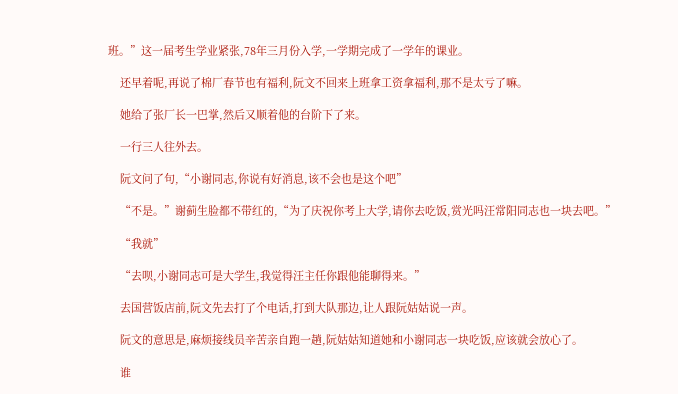班。”这一届考生学业紧张,78年三月份入学,一学期完成了一学年的课业。

    还早着呢,再说了棉厂春节也有福利,阮文不回来上班拿工资拿福利,那不是太亏了嘛。

    她给了张厂长一巴掌,然后又顺着他的台阶下了来。

    一行三人往外去。

    阮文问了句,“小谢同志,你说有好消息,该不会也是这个吧”

    “不是。”谢蓟生脸都不带红的,“为了庆祝你考上大学,请你去吃饭,赏光吗汪常阳同志也一块去吧。”

    “我就”

    “去呗,小谢同志可是大学生,我觉得汪主任你跟他能聊得来。”

    去国营饭店前,阮文先去打了个电话,打到大队那边,让人跟阮姑姑说一声。

    阮文的意思是,麻烦接线员辛苦亲自跑一趟,阮姑姑知道她和小谢同志一块吃饭,应该就会放心了。

    谁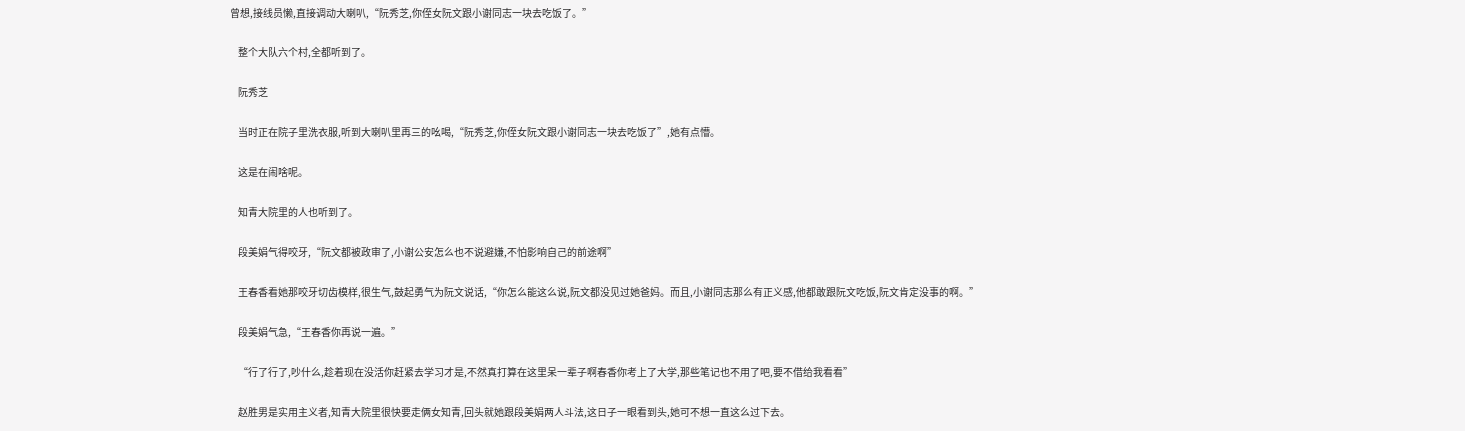曾想,接线员懒,直接调动大喇叭,“阮秀芝,你侄女阮文跟小谢同志一块去吃饭了。”

    整个大队六个村,全都听到了。

    阮秀芝

    当时正在院子里洗衣服,听到大喇叭里再三的吆喝,“阮秀芝,你侄女阮文跟小谢同志一块去吃饭了”,她有点懵。

    这是在闹啥呢。

    知青大院里的人也听到了。

    段美娟气得咬牙,“阮文都被政审了,小谢公安怎么也不说避嫌,不怕影响自己的前途啊”

    王春香看她那咬牙切齿模样,很生气,鼓起勇气为阮文说话,“你怎么能这么说,阮文都没见过她爸妈。而且,小谢同志那么有正义感,他都敢跟阮文吃饭,阮文肯定没事的啊。”

    段美娟气急,“王春香你再说一遍。”

    “行了行了,吵什么,趁着现在没活你赶紧去学习才是,不然真打算在这里呆一辈子啊春香你考上了大学,那些笔记也不用了吧,要不借给我看看”

    赵胜男是实用主义者,知青大院里很快要走俩女知青,回头就她跟段美娟两人斗法,这日子一眼看到头,她可不想一直这么过下去。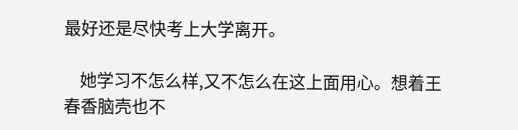最好还是尽快考上大学离开。

    她学习不怎么样,又不怎么在这上面用心。想着王春香脑壳也不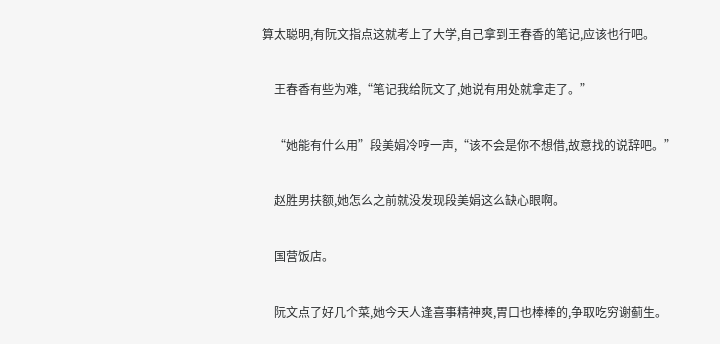算太聪明,有阮文指点这就考上了大学,自己拿到王春香的笔记,应该也行吧。

    王春香有些为难,“笔记我给阮文了,她说有用处就拿走了。”

    “她能有什么用”段美娟冷哼一声,“该不会是你不想借,故意找的说辞吧。”

    赵胜男扶额,她怎么之前就没发现段美娟这么缺心眼啊。

    国营饭店。

    阮文点了好几个菜,她今天人逢喜事精神爽,胃口也棒棒的,争取吃穷谢蓟生。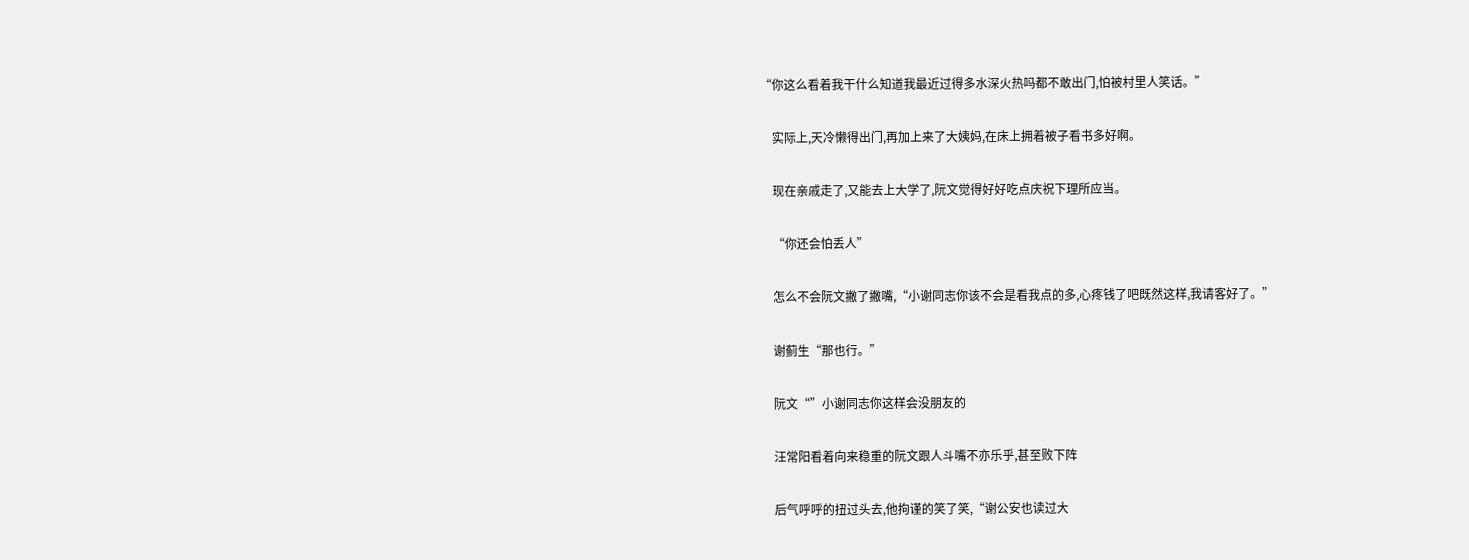“你这么看着我干什么知道我最近过得多水深火热吗都不敢出门,怕被村里人笑话。”

    实际上,天冷懒得出门,再加上来了大姨妈,在床上拥着被子看书多好啊。

    现在亲戚走了,又能去上大学了,阮文觉得好好吃点庆祝下理所应当。

    “你还会怕丢人”

    怎么不会阮文撇了撇嘴,“小谢同志你该不会是看我点的多,心疼钱了吧既然这样,我请客好了。”

    谢蓟生“那也行。”

    阮文“”小谢同志你这样会没朋友的

    汪常阳看着向来稳重的阮文跟人斗嘴不亦乐乎,甚至败下阵

    后气呼呼的扭过头去,他拘谨的笑了笑,“谢公安也读过大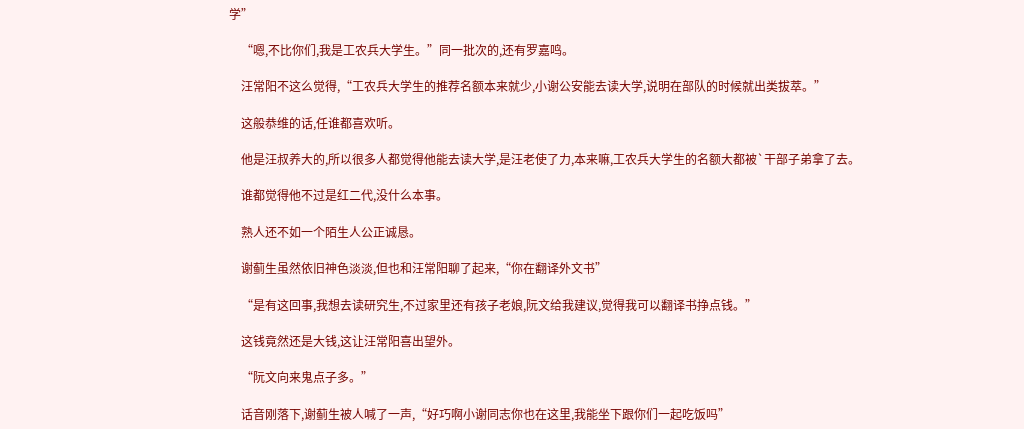学”

    “嗯,不比你们,我是工农兵大学生。”同一批次的,还有罗嘉鸣。

    汪常阳不这么觉得,“工农兵大学生的推荐名额本来就少,小谢公安能去读大学,说明在部队的时候就出类拔萃。”

    这般恭维的话,任谁都喜欢听。

    他是汪叔养大的,所以很多人都觉得他能去读大学,是汪老使了力,本来嘛,工农兵大学生的名额大都被`干部子弟拿了去。

    谁都觉得他不过是红二代,没什么本事。

    熟人还不如一个陌生人公正诚恳。

    谢蓟生虽然依旧神色淡淡,但也和汪常阳聊了起来,“你在翻译外文书”

    “是有这回事,我想去读研究生,不过家里还有孩子老娘,阮文给我建议,觉得我可以翻译书挣点钱。”

    这钱竟然还是大钱,这让汪常阳喜出望外。

    “阮文向来鬼点子多。”

    话音刚落下,谢蓟生被人喊了一声,“好巧啊小谢同志你也在这里,我能坐下跟你们一起吃饭吗”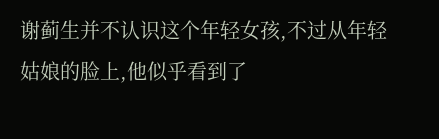谢蓟生并不认识这个年轻女孩,不过从年轻姑娘的脸上,他似乎看到了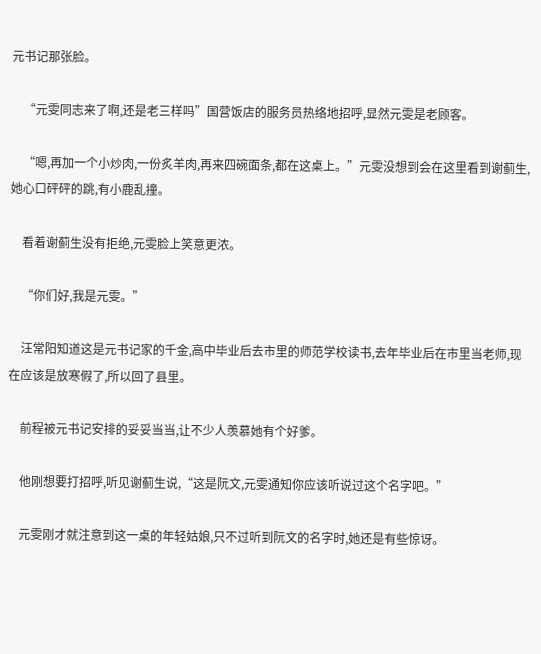元书记那张脸。

    “元雯同志来了啊,还是老三样吗”国营饭店的服务员热络地招呼,显然元雯是老顾客。

    “嗯,再加一个小炒肉,一份炙羊肉,再来四碗面条,都在这桌上。”元雯没想到会在这里看到谢蓟生,她心口砰砰的跳,有小鹿乱撞。

    看着谢蓟生没有拒绝,元雯脸上笑意更浓。

    “你们好,我是元雯。”

    汪常阳知道这是元书记家的千金,高中毕业后去市里的师范学校读书,去年毕业后在市里当老师,现在应该是放寒假了,所以回了县里。

    前程被元书记安排的妥妥当当,让不少人羡慕她有个好爹。

    他刚想要打招呼,听见谢蓟生说,“这是阮文,元雯通知你应该听说过这个名字吧。”

    元雯刚才就注意到这一桌的年轻姑娘,只不过听到阮文的名字时,她还是有些惊讶。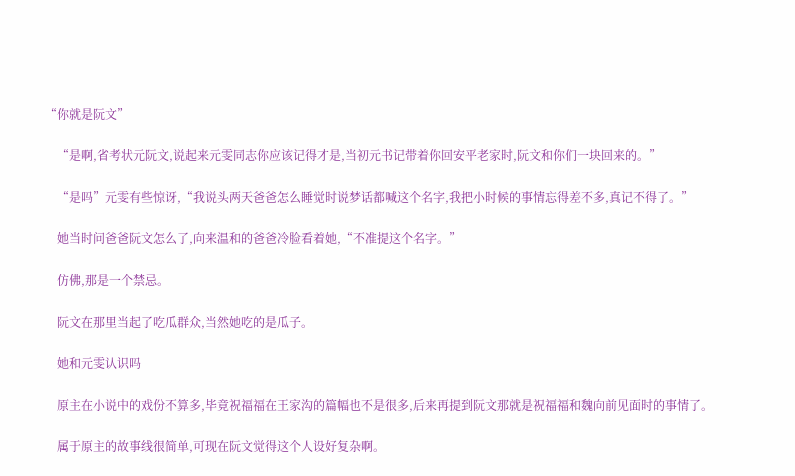“你就是阮文”

    “是啊,省考状元阮文,说起来元雯同志你应该记得才是,当初元书记带着你回安平老家时,阮文和你们一块回来的。”

    “是吗”元雯有些惊讶,“我说头两天爸爸怎么睡觉时说梦话都喊这个名字,我把小时候的事情忘得差不多,真记不得了。”

    她当时问爸爸阮文怎么了,向来温和的爸爸冷脸看着她,“不准提这个名字。”

    仿佛,那是一个禁忌。

    阮文在那里当起了吃瓜群众,当然她吃的是瓜子。

    她和元雯认识吗

    原主在小说中的戏份不算多,毕竟祝福福在王家沟的篇幅也不是很多,后来再提到阮文那就是祝福福和魏向前见面时的事情了。

    属于原主的故事线很简单,可现在阮文觉得这个人设好复杂啊。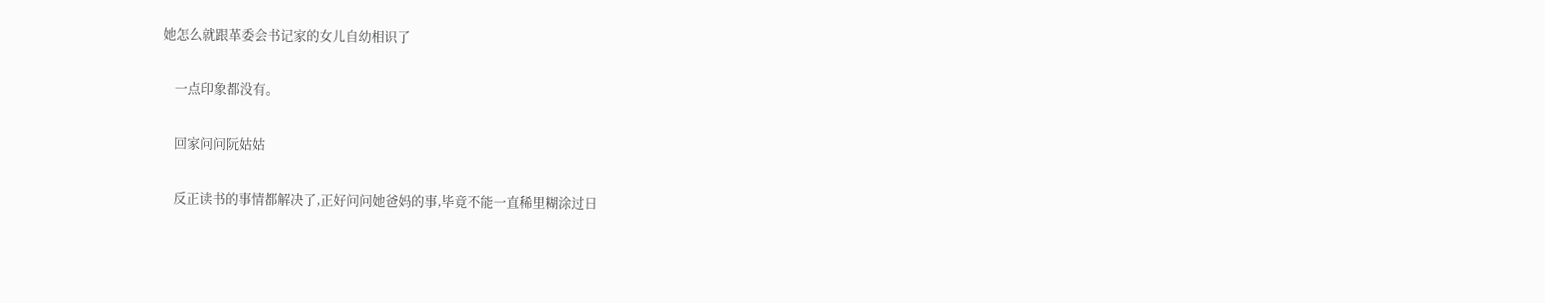她怎么就跟革委会书记家的女儿自幼相识了

    一点印象都没有。

    回家问问阮姑姑

    反正读书的事情都解决了,正好问问她爸妈的事,毕竟不能一直稀里糊涂过日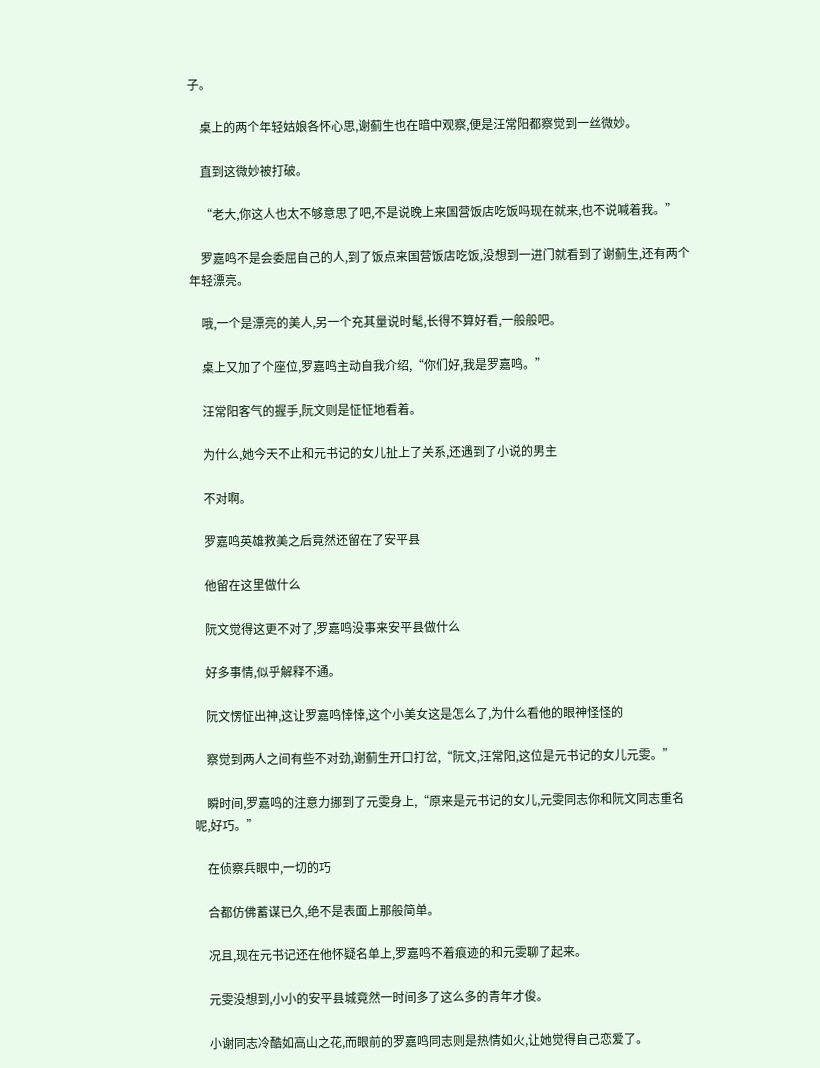子。

    桌上的两个年轻姑娘各怀心思,谢蓟生也在暗中观察,便是汪常阳都察觉到一丝微妙。

    直到这微妙被打破。

    “老大,你这人也太不够意思了吧,不是说晚上来国营饭店吃饭吗现在就来,也不说喊着我。”

    罗嘉鸣不是会委屈自己的人,到了饭点来国营饭店吃饭,没想到一进门就看到了谢蓟生,还有两个年轻漂亮。

    哦,一个是漂亮的美人,另一个充其量说时髦,长得不算好看,一般般吧。

    桌上又加了个座位,罗嘉鸣主动自我介绍,“你们好,我是罗嘉鸣。”

    汪常阳客气的握手,阮文则是怔怔地看着。

    为什么,她今天不止和元书记的女儿扯上了关系,还遇到了小说的男主

    不对啊。

    罗嘉鸣英雄救美之后竟然还留在了安平县

    他留在这里做什么

    阮文觉得这更不对了,罗嘉鸣没事来安平县做什么

    好多事情,似乎解释不通。

    阮文愣怔出神,这让罗嘉鸣悻悻,这个小美女这是怎么了,为什么看他的眼神怪怪的

    察觉到两人之间有些不对劲,谢蓟生开口打岔,“阮文,汪常阳,这位是元书记的女儿元雯。”

    瞬时间,罗嘉鸣的注意力挪到了元雯身上,“原来是元书记的女儿,元雯同志你和阮文同志重名呢,好巧。”

    在侦察兵眼中,一切的巧

    合都仿佛蓄谋已久,绝不是表面上那般简单。

    况且,现在元书记还在他怀疑名单上,罗嘉鸣不着痕迹的和元雯聊了起来。

    元雯没想到,小小的安平县城竟然一时间多了这么多的青年才俊。

    小谢同志冷酷如高山之花,而眼前的罗嘉鸣同志则是热情如火,让她觉得自己恋爱了。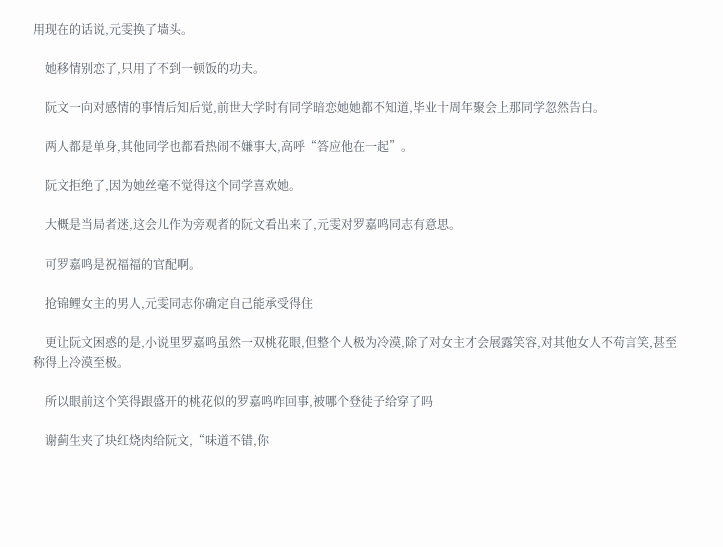用现在的话说,元雯换了墙头。

    她移情别恋了,只用了不到一顿饭的功夫。

    阮文一向对感情的事情后知后觉,前世大学时有同学暗恋她她都不知道,毕业十周年聚会上那同学忽然告白。

    两人都是单身,其他同学也都看热闹不嫌事大,高呼“答应他在一起”。

    阮文拒绝了,因为她丝毫不觉得这个同学喜欢她。

    大概是当局者迷,这会儿作为旁观者的阮文看出来了,元雯对罗嘉鸣同志有意思。

    可罗嘉鸣是祝福福的官配啊。

    抢锦鲤女主的男人,元雯同志你确定自己能承受得住

    更让阮文困惑的是,小说里罗嘉鸣虽然一双桃花眼,但整个人极为冷漠,除了对女主才会展露笑容,对其他女人不苟言笑,甚至称得上冷漠至极。

    所以眼前这个笑得跟盛开的桃花似的罗嘉鸣咋回事,被哪个登徒子给穿了吗

    谢蓟生夹了块红烧肉给阮文,“味道不错,你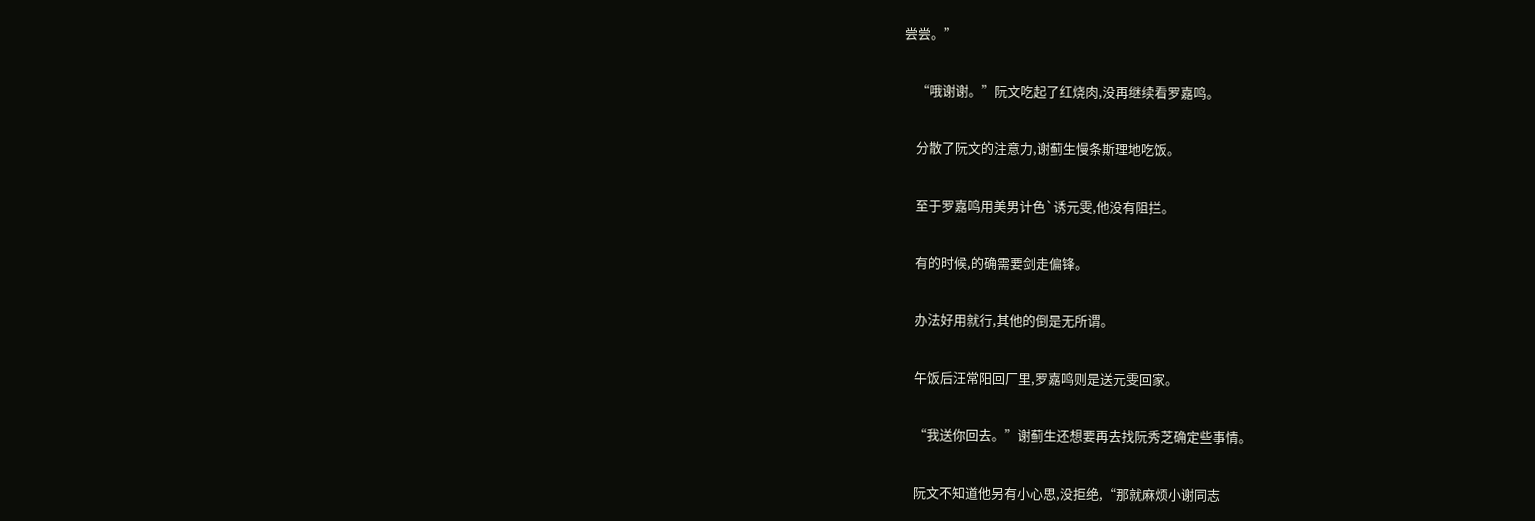尝尝。”

    “哦谢谢。”阮文吃起了红烧肉,没再继续看罗嘉鸣。

    分散了阮文的注意力,谢蓟生慢条斯理地吃饭。

    至于罗嘉鸣用美男计色`诱元雯,他没有阻拦。

    有的时候,的确需要剑走偏锋。

    办法好用就行,其他的倒是无所谓。

    午饭后汪常阳回厂里,罗嘉鸣则是送元雯回家。

    “我送你回去。”谢蓟生还想要再去找阮秀芝确定些事情。

    阮文不知道他另有小心思,没拒绝,“那就麻烦小谢同志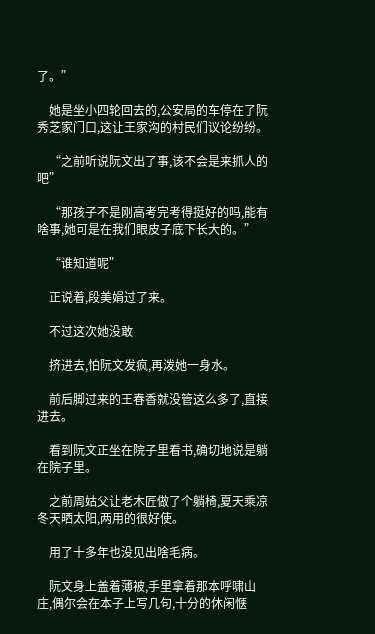了。”

    她是坐小四轮回去的,公安局的车停在了阮秀芝家门口,这让王家沟的村民们议论纷纷。

    “之前听说阮文出了事,该不会是来抓人的吧”

    “那孩子不是刚高考完考得挺好的吗,能有啥事,她可是在我们眼皮子底下长大的。”

    “谁知道呢”

    正说着,段美娟过了来。

    不过这次她没敢

    挤进去,怕阮文发疯,再泼她一身水。

    前后脚过来的王春香就没管这么多了,直接进去。

    看到阮文正坐在院子里看书,确切地说是躺在院子里。

    之前周姑父让老木匠做了个躺椅,夏天乘凉冬天晒太阳,两用的很好使。

    用了十多年也没见出啥毛病。

    阮文身上盖着薄被,手里拿着那本呼啸山庄,偶尔会在本子上写几句,十分的休闲惬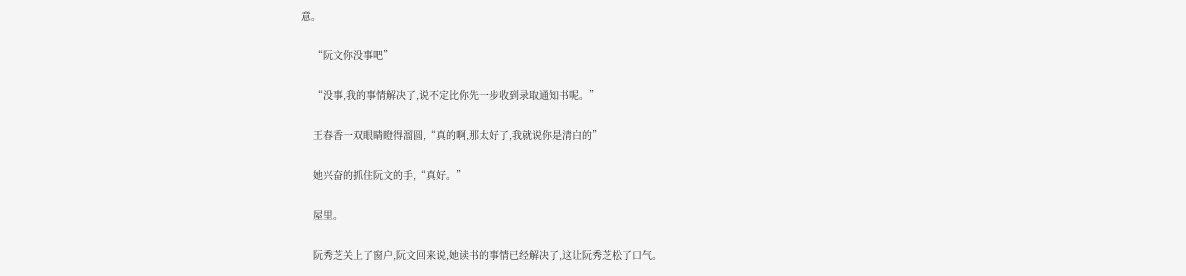意。

    “阮文你没事吧”

    “没事,我的事情解决了,说不定比你先一步收到录取通知书呢。”

    王春香一双眼睛瞪得溜圆,“真的啊,那太好了,我就说你是清白的”

    她兴奋的抓住阮文的手,“真好。”

    屋里。

    阮秀芝关上了窗户,阮文回来说,她读书的事情已经解决了,这让阮秀芝松了口气。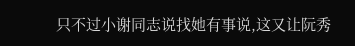只不过小谢同志说找她有事说,这又让阮秀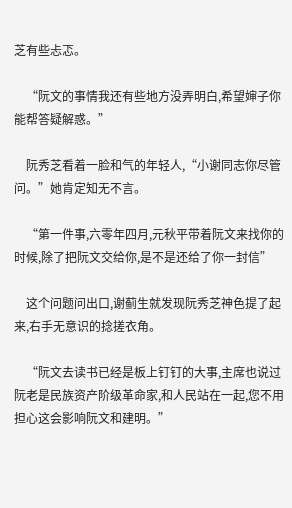芝有些忐忑。

    “阮文的事情我还有些地方没弄明白,希望婶子你能帮答疑解惑。”

    阮秀芝看着一脸和气的年轻人,“小谢同志你尽管问。”她肯定知无不言。

    “第一件事,六零年四月,元秋平带着阮文来找你的时候,除了把阮文交给你,是不是还给了你一封信”

    这个问题问出口,谢蓟生就发现阮秀芝神色提了起来,右手无意识的捻搓衣角。

    “阮文去读书已经是板上钉钉的大事,主席也说过阮老是民族资产阶级革命家,和人民站在一起,您不用担心这会影响阮文和建明。”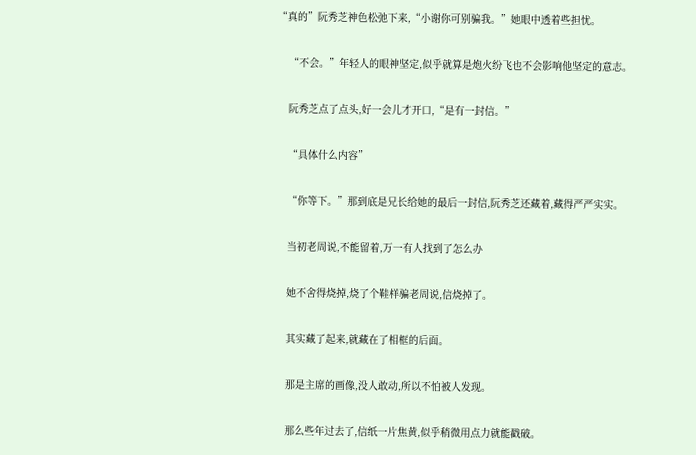“真的”阮秀芝神色松弛下来,“小谢你可别骗我。”她眼中透着些担忧。

    “不会。”年轻人的眼神坚定,似乎就算是炮火纷飞也不会影响他坚定的意志。

    阮秀芝点了点头,好一会儿才开口,“是有一封信。”

    “具体什么内容”

    “你等下。”那到底是兄长给她的最后一封信,阮秀芝还藏着,藏得严严实实。

    当初老周说,不能留着,万一有人找到了怎么办

    她不舍得烧掉,烧了个鞋样骗老周说,信烧掉了。

    其实藏了起来,就藏在了相框的后面。

    那是主席的画像,没人敢动,所以不怕被人发现。

    那么些年过去了,信纸一片焦黄,似乎稍微用点力就能戳破。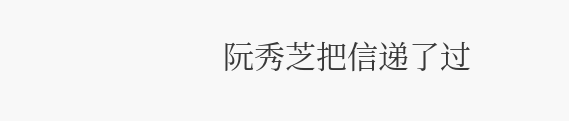阮秀芝把信递了过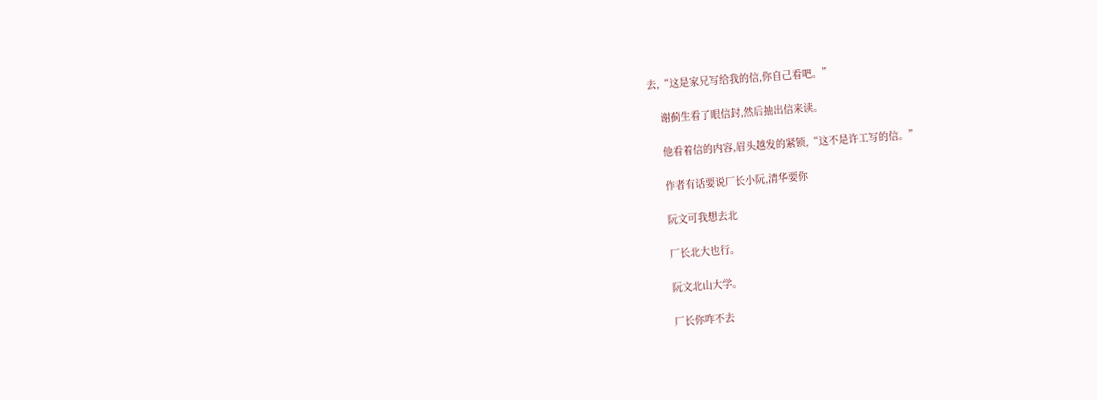去,“这是家兄写给我的信,你自己看吧。”

    谢蓟生看了眼信封,然后抽出信来读。

    他看着信的内容,眉头越发的紧锁,“这不是许工写的信。”

    作者有话要说厂长小阮,清华要你

    阮文可我想去北

    厂长北大也行。

    阮文北山大学。

    厂长你咋不去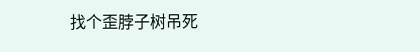找个歪脖子树吊死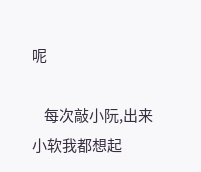呢

    每次敲小阮,出来小软我都想起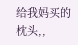给我妈买的枕头,,